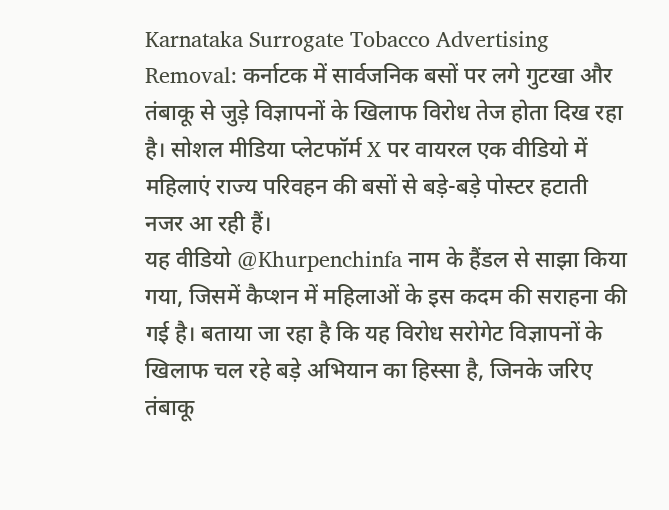Karnataka Surrogate Tobacco Advertising Removal: कर्नाटक में सार्वजनिक बसों पर लगे गुटखा और तंबाकू से जुड़े विज्ञापनों के खिलाफ विरोध तेज होता दिख रहा है। सोशल मीडिया प्लेटफॉर्म X पर वायरल एक वीडियो में महिलाएं राज्य परिवहन की बसों से बड़े-बड़े पोस्टर हटाती नजर आ रही हैं।
यह वीडियो @Khurpenchinfa नाम के हैंडल से साझा किया गया, जिसमें कैप्शन में महिलाओं के इस कदम की सराहना की गई है। बताया जा रहा है कि यह विरोध सरोगेट विज्ञापनों के खिलाफ चल रहे बड़े अभियान का हिस्सा है, जिनके जरिए तंबाकू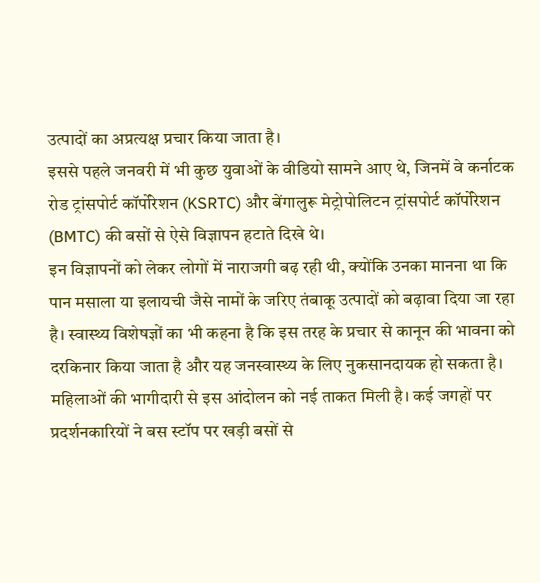उत्पादों का अप्रत्यक्ष प्रचार किया जाता है।
इससे पहले जनवरी में भी कुछ युवाओं के वीडियो सामने आए थे, जिनमें वे कर्नाटक रोड ट्रांसपोर्ट कॉर्पोरेशन (KSRTC) और बेंगालुरू मेट्रोपोलिटन ट्रांसपोर्ट कॉर्पोरेशन (BMTC) की बसों से ऐसे विज्ञापन हटाते दिखे थे।
इन विज्ञापनों को लेकर लोगों में नाराजगी बढ़ रही थी, क्योंकि उनका मानना था कि पान मसाला या इलायची जैसे नामों के जरिए तंबाकू उत्पादों को बढ़ावा दिया जा रहा है। स्वास्थ्य विशेषज्ञों का भी कहना है कि इस तरह के प्रचार से कानून की भावना को दरकिनार किया जाता है और यह जनस्वास्थ्य के लिए नुकसानदायक हो सकता है।
महिलाओं की भागीदारी से इस आंदोलन को नई ताकत मिली है। कई जगहों पर प्रदर्शनकारियों ने बस स्टॉप पर खड़ी बसों से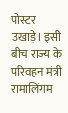पोस्टर उखाड़े। इसी बीच राज्य के परिवहन मंत्री रामालिंगम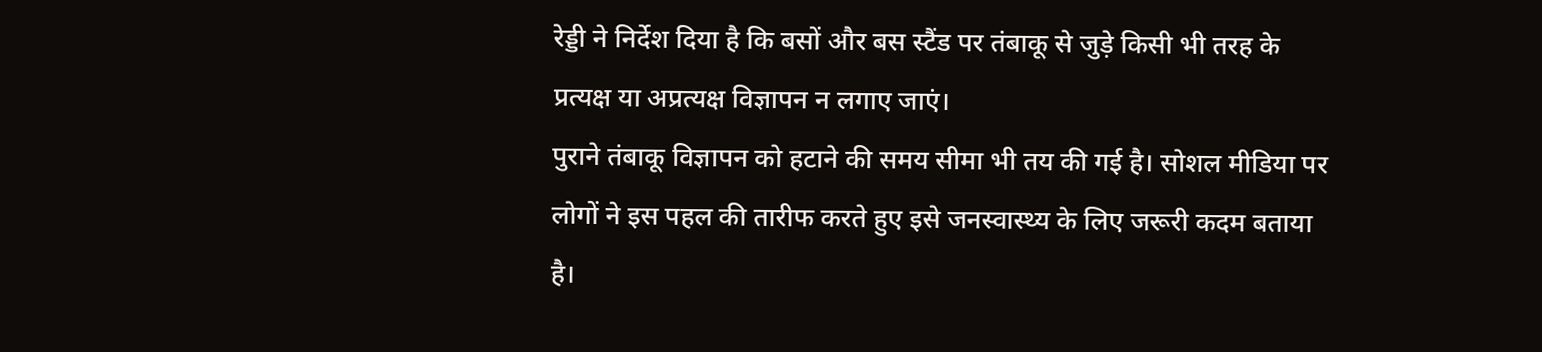रेड्डी ने निर्देश दिया है कि बसों और बस स्टैंड पर तंबाकू से जुड़े किसी भी तरह के प्रत्यक्ष या अप्रत्यक्ष विज्ञापन न लगाए जाएं।
पुराने तंबाकू विज्ञापन को हटाने की समय सीमा भी तय की गई है। सोशल मीडिया पर लोगों ने इस पहल की तारीफ करते हुए इसे जनस्वास्थ्य के लिए जरूरी कदम बताया है।